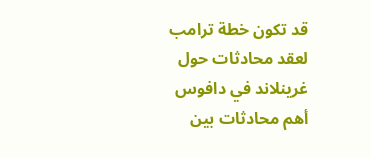قد تكون خطة ترامب لعقد محادثات حول غرينلاند في دافوس أهم محادثات بين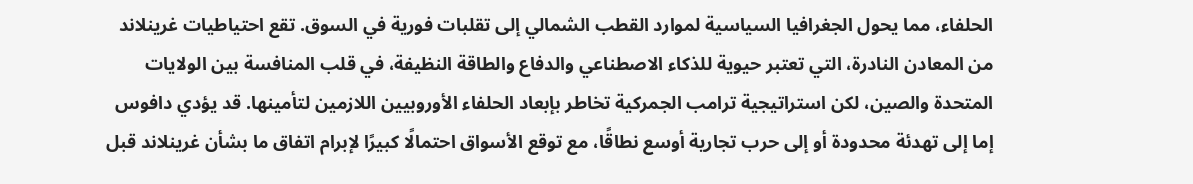الحلفاء، مما يحول الجغرافيا السياسية لموارد القطب الشمالي إلى تقلبات فورية في السوق. تقع احتياطيات غرينلاند من المعادن النادرة، التي تعتبر حيوية للذكاء الاصطناعي والدفاع والطاقة النظيفة، في قلب المنافسة بين الولايات المتحدة والصين، لكن استراتيجية ترامب الجمركية تخاطر بإبعاد الحلفاء الأوروبيين اللازمين لتأمينها. قد يؤدي دافوس إما إلى تهدئة محدودة أو إلى حرب تجارية أوسع نطاقًا، مع توقع الأسواق احتمالًا كبيرًا لإبرام اتفاق ما بشأن غرينلاند قبل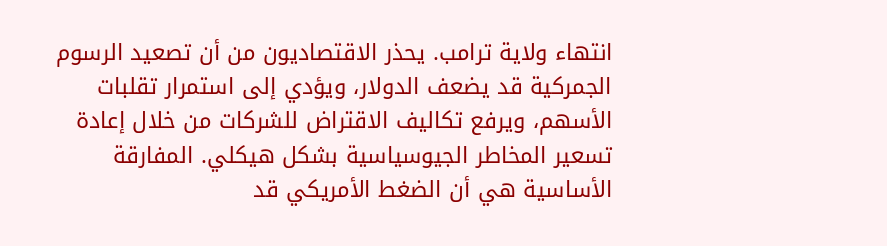انتهاء ولاية ترامب. يحذر الاقتصاديون من أن تصعيد الرسوم الجمركية قد يضعف الدولار، ويؤدي إلى استمرار تقلبات الأسهم، ويرفع تكاليف الاقتراض للشركات من خلال إعادة تسعير المخاطر الجيوسياسية بشكل هيكلي. المفارقة الأساسية هي أن الضغط الأمريكي قد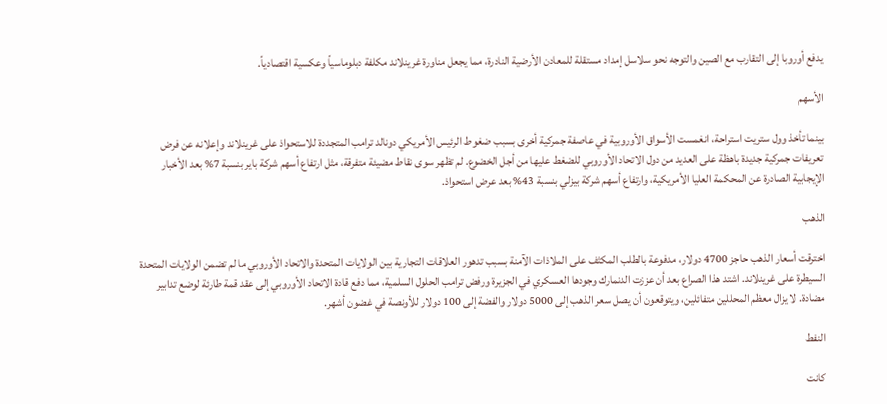يدفع أوروبا إلى التقارب مع الصين والتوجه نحو سلاسل إمداد مستقلة للمعادن الأرضية النادرة، مما يجعل مناورة غرينلاند مكلفة دبلوماسياً وعكسية اقتصادياً.

الأسهم

بينما تأخذ وول ستريت استراحة، انغمست الأسواق الأوروبية في عاصفة جمركية أخرى بسبب ضغوط الرئيس الأمريكي دونالد ترامب المتجددة للاستحواذ على غرينلاند وإعلانه عن فرض تعريفات جمركية جديدة باهظة على العديد من دول الاتحاد الأوروبي للضغط عليها من أجل الخضوع. لم تظهر سوى نقاط مضيئة متفرقة، مثل ارتفاع أسهم شركة باير بنسبة 7% بعد الأخبار الإيجابية الصادرة عن المحكمة العليا الأمريكية، وارتفاع أسهم شركة بيزلي بنسبة 43% بعد عرض استحواذ.

الذهب

اخترقت أسعار الذهب حاجز 4700 دولار، مدفوعة بالطلب المكثف على الملاذات الآمنة بسبب تدهور العلاقات التجارية بين الولايات المتحدة والاتحاد الأوروبي ما لم تضمن الولايات المتحدة السيطرة على غرينلاند. اشتد هذا الصراع بعد أن عززت الدنمارك وجودها العسكري في الجزيرة ورفض ترامب الحلول السلمية، مما دفع قادة الاتحاد الأوروبي إلى عقد قمة طارئة لوضع تدابير مضادة. لا يزال معظم المحللين متفائلين، ويتوقعون أن يصل سعر الذهب إلى 5000 دولار والفضة إلى 100 دولار للأونصة في غضون أشهر.

النفط

كانت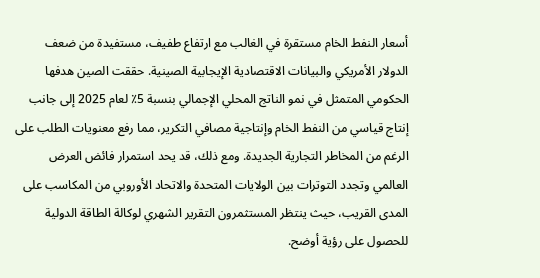أسعار النفط الخام مستقرة في الغالب مع ارتفاع طفيف، مستفيدة من ضعف الدولار الأمريكي والبيانات الاقتصادية الإيجابية الصينية. حققت الصين هدفها الحكومي المتمثل في نمو الناتج المحلي الإجمالي بنسبة 5٪ لعام 2025 إلى جانب إنتاج قياسي من النفط الخام وإنتاجية مصافي التكرير، مما رفع معنويات الطلب على الرغم من المخاطر التجارية الجديدة. ومع ذلك، قد يحد استمرار فائض العرض العالمي وتجدد التوترات بين الولايات المتحدة والاتحاد الأوروبي من المكاسب على المدى القريب، حيث ينتظر المستثمرون التقرير الشهري لوكالة الطاقة الدولية للحصول على رؤية أوضح.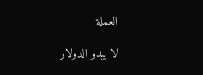العملة

لا يبدو الدولار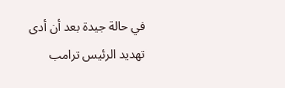في حالة جيدة بعد أن أدى تهديد الرئيس ترامب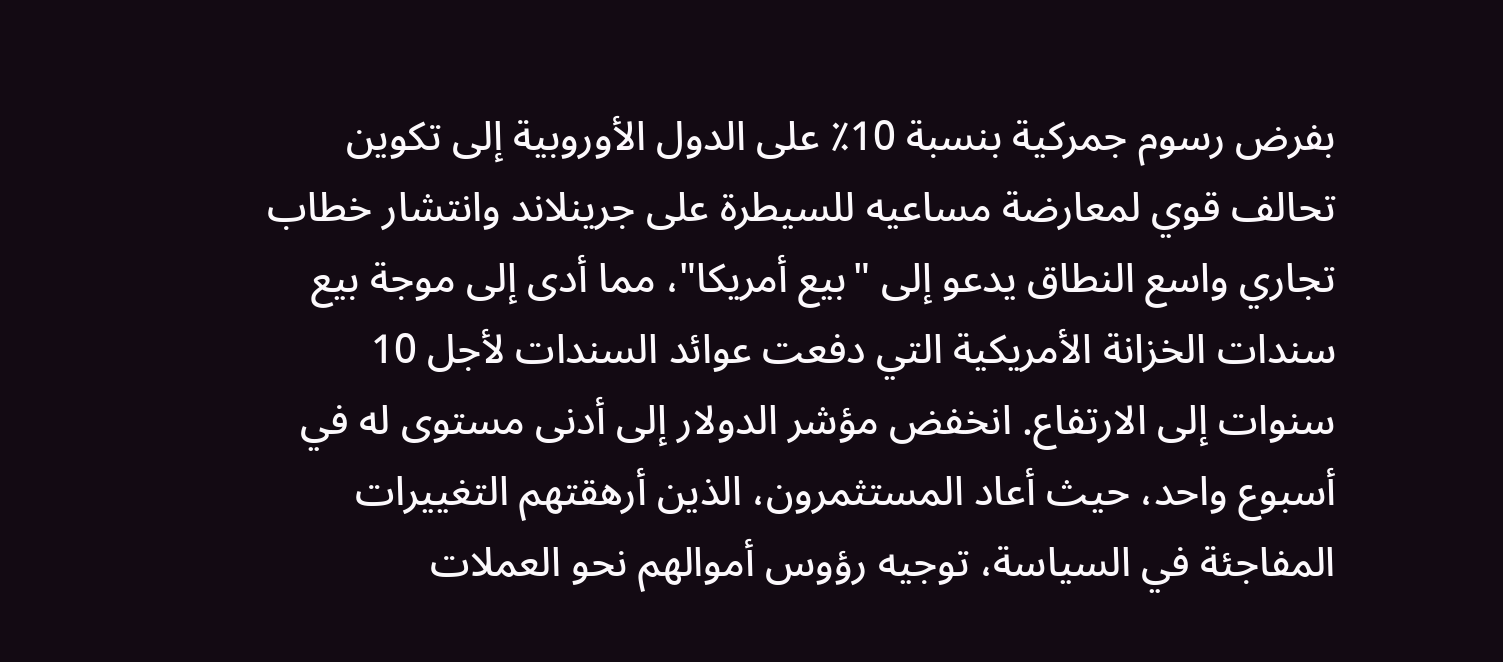بفرض رسوم جمركية بنسبة 10٪ على الدول الأوروبية إلى تكوين تحالف قوي لمعارضة مساعيه للسيطرة على جرينلاند وانتشار خطاب تجاري واسع النطاق يدعو إلى "بيع أمريكا"، مما أدى إلى موجة بيع سندات الخزانة الأمريكية التي دفعت عوائد السندات لأجل 10 سنوات إلى الارتفاع. انخفض مؤشر الدولار إلى أدنى مستوى له في أسبوع واحد، حيث أعاد المستثمرون، الذين أرهقتهم التغييرات المفاجئة في السياسة، توجيه رؤوس أموالهم نحو العملات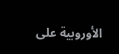الأوروبية على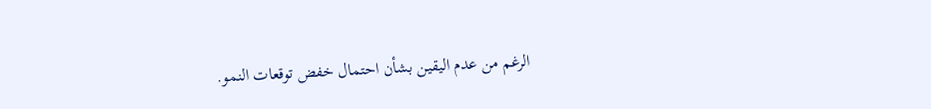الرغم من عدم اليقين بشأن احتمال خفض توقعات النمو.